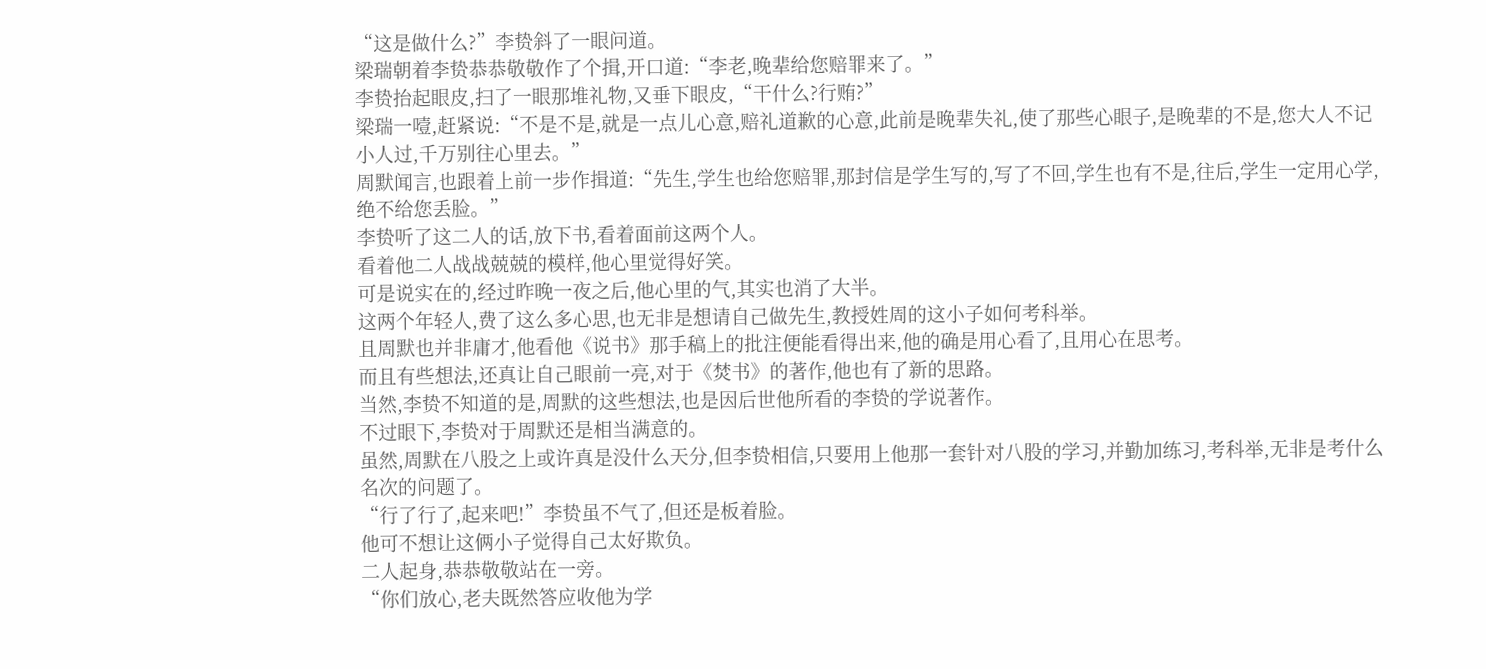“这是做什么?”李贽斜了一眼问道。
梁瑞朝着李贽恭恭敬敬作了个揖,开口道:“李老,晚辈给您赔罪来了。”
李贽抬起眼皮,扫了一眼那堆礼物,又垂下眼皮,“干什么?行贿?”
梁瑞一噎,赶紧说:“不是不是,就是一点儿心意,赔礼道歉的心意,此前是晚辈失礼,使了那些心眼子,是晚辈的不是,您大人不记小人过,千万别往心里去。”
周默闻言,也跟着上前一步作揖道:“先生,学生也给您赔罪,那封信是学生写的,写了不回,学生也有不是,往后,学生一定用心学,绝不给您丢脸。”
李贽听了这二人的话,放下书,看着面前这两个人。
看着他二人战战兢兢的模样,他心里觉得好笑。
可是说实在的,经过昨晚一夜之后,他心里的气,其实也消了大半。
这两个年轻人,费了这么多心思,也无非是想请自己做先生,教授姓周的这小子如何考科举。
且周默也并非庸才,他看他《说书》那手稿上的批注便能看得出来,他的确是用心看了,且用心在思考。
而且有些想法,还真让自己眼前一亮,对于《焚书》的著作,他也有了新的思路。
当然,李贽不知道的是,周默的这些想法,也是因后世他所看的李贽的学说著作。
不过眼下,李贽对于周默还是相当满意的。
虽然,周默在八股之上或许真是没什么天分,但李贽相信,只要用上他那一套针对八股的学习,并勤加练习,考科举,无非是考什么名次的问题了。
“行了行了,起来吧!”李贽虽不气了,但还是板着脸。
他可不想让这俩小子觉得自己太好欺负。
二人起身,恭恭敬敬站在一旁。
“你们放心,老夫既然答应收他为学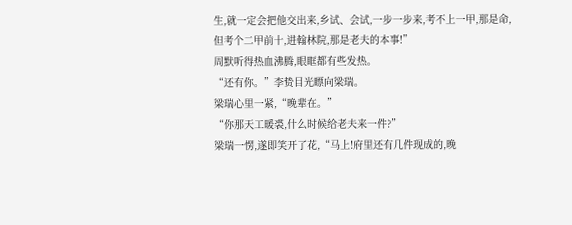生,就一定会把他交出来,乡试、会试,一步一步来,考不上一甲,那是命,但考个二甲前十,进翰林院,那是老夫的本事!”
周默听得热血沸腾,眼眶都有些发热。
“还有你。”李贽目光瞟向梁瑞。
梁瑞心里一紧,“晚辈在。”
“你那天工暖裘,什么时候给老夫来一件?”
梁瑞一愣,遂即笑开了花,“马上!府里还有几件现成的,晚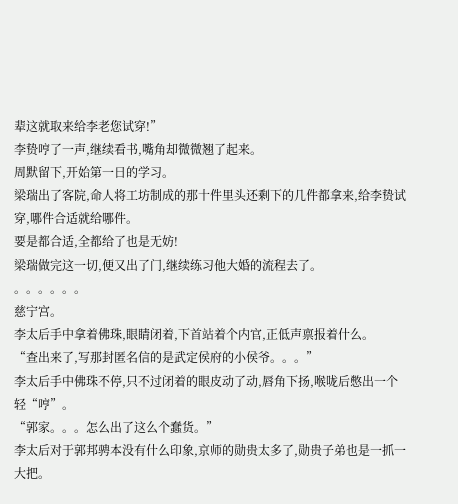辈这就取来给李老您试穿!”
李贽哼了一声,继续看书,嘴角却微微翘了起来。
周默留下,开始第一日的学习。
梁瑞出了客院,命人将工坊制成的那十件里头还剩下的几件都拿来,给李贽试穿,哪件合适就给哪件。
要是都合适,全都给了也是无妨!
梁瑞做完这一切,便又出了门,继续练习他大婚的流程去了。
。。。。。。
慈宁宫。
李太后手中拿着佛珠,眼睛闭着,下首站着个内官,正低声禀报着什么。
“查出来了,写那封匿名信的是武定侯府的小侯爷。。。”
李太后手中佛珠不停,只不过闭着的眼皮动了动,唇角下扬,喉咙后憋出一个轻“哼”。
“郭家。。。怎么出了这么个蠢货。”
李太后对于郭邦骋本没有什么印象,京师的勋贵太多了,勋贵子弟也是一抓一大把。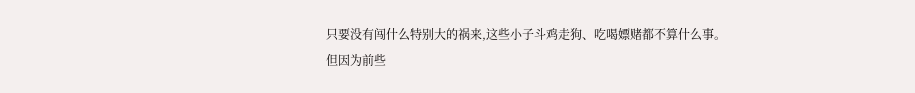只要没有闯什么特别大的祸来,这些小子斗鸡走狗、吃喝嫖赌都不算什么事。
但因为前些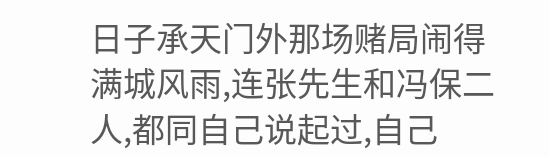日子承天门外那场赌局闹得满城风雨,连张先生和冯保二人,都同自己说起过,自己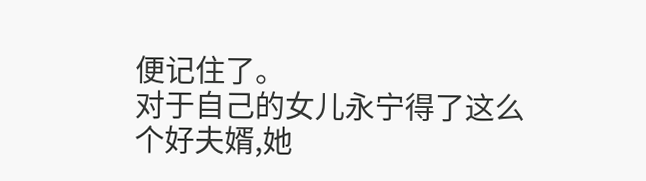便记住了。
对于自己的女儿永宁得了这么个好夫婿,她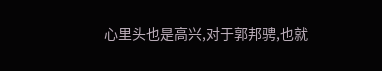心里头也是高兴,对于郭邦骋,也就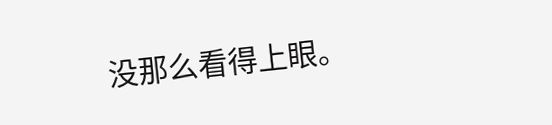没那么看得上眼。